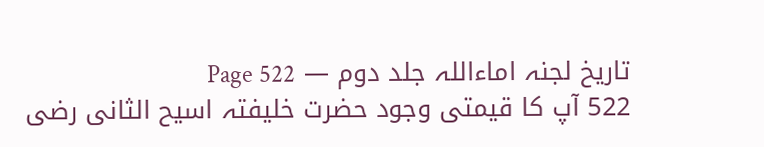تاریخ لجنہ اماءاللہ جلد دوم — Page 522
522 آپ کا قیمتی وجود حضرت خلیفتہ اسیح الثانی رضی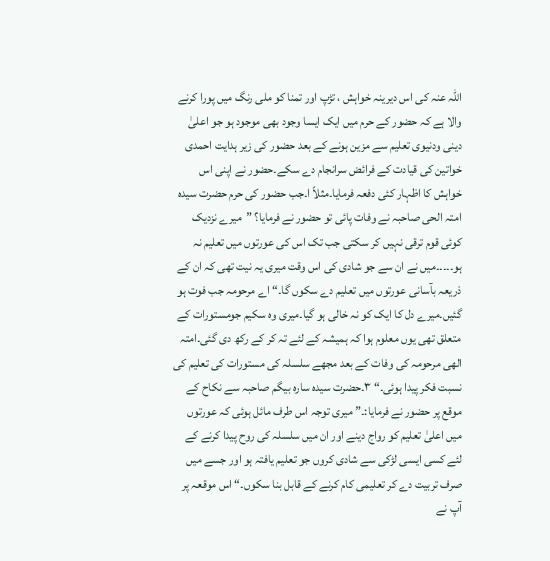اللہ عنہ کی اس دیرینہ خواہش ، تڑپ اور تمنا کو ملی رنگ میں پورا کرنے والا ہے کہ حضور کے حرم میں ایک ایسا وجود بھی موجود ہو جو اعلیٰ دینی ودنیوی تعلیم سے مزین ہونے کے بعد حضور کی زیر ہدایت احمدی خواتین کی قیادت کے فرائض سرانجام دے سکے۔حضور نے اپنی اس خواہش کا اظہار کئی دفعہ فرمایا۔مثلاً ا۔جب حضور کی حرم حضرت سیدہ امتہ الحی صاحبہ نے وفات پائی تو حضور نے فرمایا؟ ”میرے نزدیک کوئی قوم ترقی نہیں کر سکتی جب تک اس کی عورتوں میں تعلیم نہ ہو۔۔۔۔۔میں نے ان سے جو شادی کی اس وقت میری یہ نیت تھی کہ ان کے ذریعہ بآسانی عورتوں میں تعلیم دے سکوں گا۔“ اے مرحومہ جب فوت ہو گئیں۔میرے دل کا ایک کو نہ خالی ہو گیا۔میری وہ سکیم جومستورات کے متعلق تھی یوں معلوم ہوا کہ ہمیشہ کے لئے تہ کر کے رکھ دی گئی۔امتہ الھی مرحومہ کی وفات کے بعد مجھے سلسلہ کی مستورات کی تعلیم کی نسبت فکر پیدا ہوئی۔“ ۳۔حضرت سیدہ ساره بیگم صاحبہ سے نکاح کے موقع پر حضور نے فرمایا:۔” میری توجہ اس طرف مائل ہوئی کہ عورتوں میں اعلیٰ تعلیم کو رواج دینے اور ان میں سلسلہ کی روح پیدا کرنے کے لئے کسی ایسی لڑکی سے شادی کروں جو تعلیم یافتہ ہو اور جسے میں صرف تربیت دے کر تعلیمی کام کرنے کے قابل بنا سکوں۔“ اس موقعہ پر آپ نے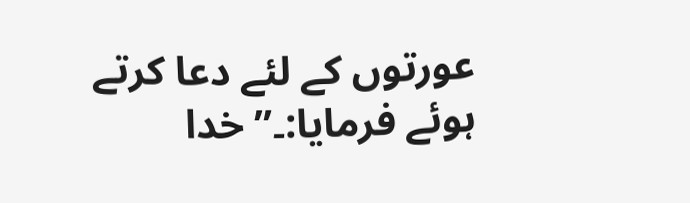عورتوں کے لئے دعا کرتے ہوئے فرمایا:۔”خدا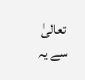تعالیٰ سے یہ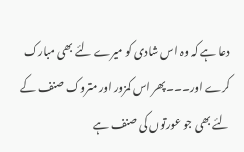دعا ہے کہ وہ اس شادی کو میرے لئے بھی مبارک کرے اور۔۔۔پھر اس کمزور اور متروک صنف کے لئے بھی جو عورتوں کی صنف ہے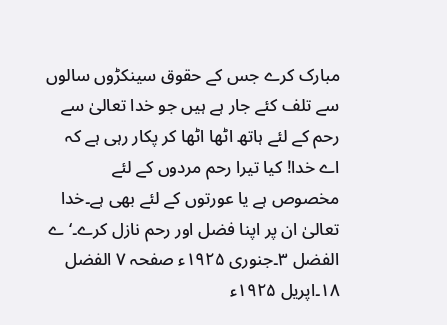مبارک کرے جس کے حقوق سینکڑوں سالوں سے تلف کئے جار ہے ہیں جو خدا تعالیٰ سے رحم کے لئے ہاتھ اٹھا اٹھا کر پکار رہی ہے کہ اے خدا! کیا تیرا رحم مردوں کے لئے مخصوص ہے یا عورتوں کے لئے بھی ہے۔خدا تعالیٰ ان پر اپنا فضل اور رحم نازل کرے۔‘ے الفضل ۳۔جنوری ۱۹۲۵ء صفحہ ۷ الفضل ۱۸۔اپریل ۱۹۲۵ء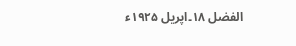الفضل ۱۸۔اپریل ۱۹۲۵ء